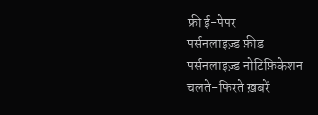फ्री ई-पेपर
पर्सनलाइज़्ड फ़ीड
पर्सनलाइज़्ड नोटिफ़िकेशन
चलते-फिरते ख़बरें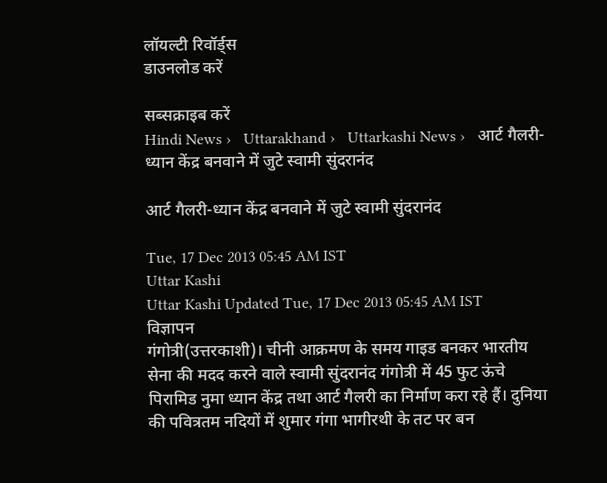लॉयल्टी रिवॉर्ड्स
डाउनलोड करें

सब्सक्राइब करें
Hindi News ›   Uttarakhand ›   Uttarkashi News ›   आर्ट गैलरी-ध्यान केंद्र बनवाने में जुटे स्वामी सुंदरानंद

आर्ट गैलरी-ध्यान केंद्र बनवाने में जुटे स्वामी सुंदरानंद

Tue, 17 Dec 2013 05:45 AM IST
Uttar Kashi
Uttar Kashi Updated Tue, 17 Dec 2013 05:45 AM IST
विज्ञापन
गंगोत्री(उत्तरकाशी)। चीनी आक्रमण के समय गाइड बनकर भारतीय सेना की मदद करने वाले स्वामी सुंदरानंद गंगोत्री में 45 फुट ऊंचे पिरामिड नुमा ध्यान केंद्र तथा आर्ट गैलरी का निर्माण करा रहे हैं। दुनिया की पवित्रतम नदियों में शुमार गंगा भागीरथी के तट पर बन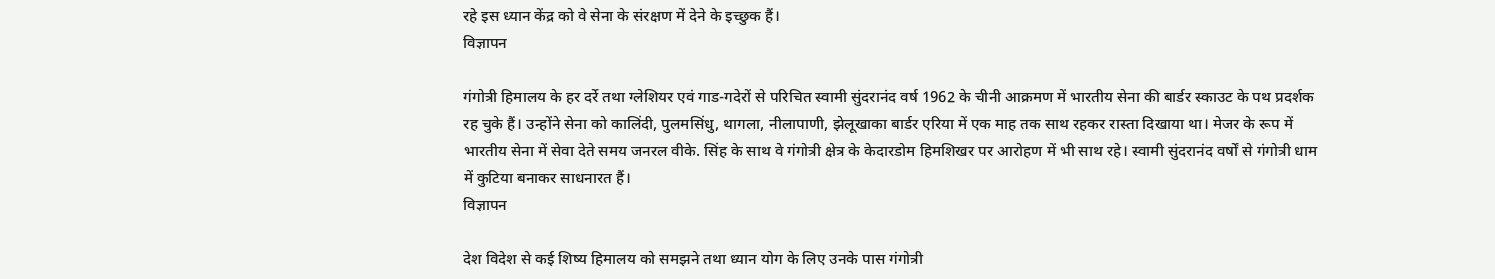रहे इस ध्यान केंद्र को वे सेना के संरक्षण में देने के इच्छुक हैं।
विज्ञापन

गंगोत्री हिमालय के हर दर्रे तथा ग्लेशियर एवं गाड-गदेरों से परिचित स्वामी सुंदरानंद वर्ष 1962 के चीनी आक्रमण में भारतीय सेना की बार्डर स्काउट के पथ प्रदर्शक रह चुके हैं। उन्होंने सेना को कालिंदी, पुलमसिंधु, थागला, नीलापाणी, झेलूखाका बार्डर एरिया में एक माह तक साथ रहकर रास्ता दिखाया था। मेजर के रूप में भारतीय सेना में सेवा देते समय जनरल वीके. सिंह के साथ वे गंगोत्री क्षेत्र के केदारडोम हिमशिखर पर आरोहण में भी साथ रहे। स्वामी सुंदरानंद वर्षों से गंगोत्री धाम में कुटिया बनाकर साधनारत हैं।
विज्ञापन

देश विदेश से कई शिष्य हिमालय को समझने तथा ध्यान योग के लिए उनके पास गंगोत्री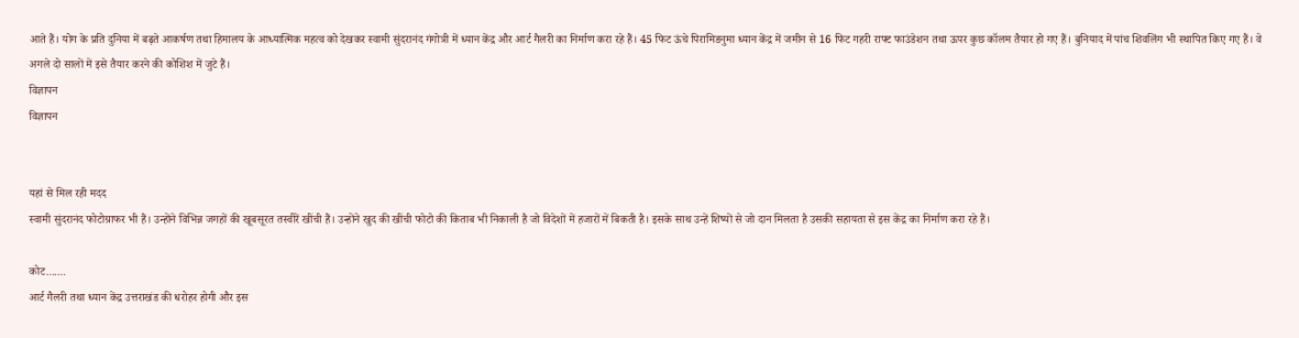आते हैं। योग के प्रति दुनिया में बढ़ते आकर्षण तथा हिमालय के आध्यात्मिक महत्व को देखकर स्वामी सुंदरानंद गंगोत्री में ध्यान केंद्र और आर्ट गैलरी का निर्माण करा रहे हैं। 45 फिट ऊंचे पिरामिडनुमा ध्यान केंद्र में जमीन से 16 फिट गहरी राफ्ट फाउंडेशन तथा ऊपर कुछ कॉलम तैयार हो गए हैं। बुनियाद में पांच शिवलिंग भी स्थापित किए गए हैं। वे अगले दो सालों में इसे तैयार करने की कोशिश में जुटे हैं।
विज्ञापन
विज्ञापन


यहां से मिल रही मदद
स्वामी सुंदरानंद फोटोग्राफर भी हैं। उन्होंने विभिन्न जगहों की खूबसूरत तस्वीरें खींची हैं। उन्होंने खुद की खींची फोटो की किताब भी निकाली है जो विदेशों में हजारों में बिकती है। इसके साथ उन्हें शिष्यों से जो दान मिलता है उसकी सहायता से इस केंद्र का निर्माण करा रहे हैं।

कोट.......
आर्ट गैलरी तथा ध्यान केंद्र उत्तराखंड की धरोहर होगी और इस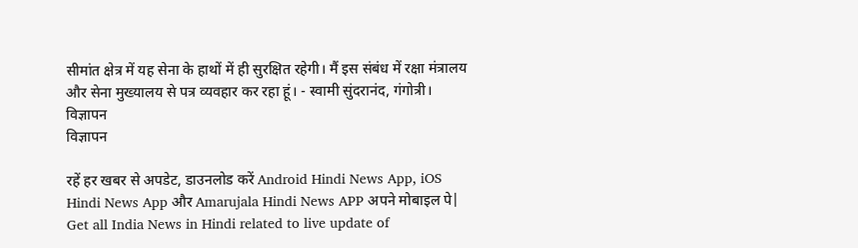सीमांत क्षेत्र में यह सेना के हाथों में ही सुरक्षित रहेगी। मैं इस संबंध में रक्षा मंत्रालय और सेना मुख्यालय से पत्र व्यवहार कर रहा हूं। - स्वामी सुंदरानंद, गंगोत्री।
विज्ञापन
विज्ञापन

रहें हर खबर से अपडेट, डाउनलोड करें Android Hindi News App, iOS Hindi News App और Amarujala Hindi News APP अपने मोबाइल पे|
Get all India News in Hindi related to live update of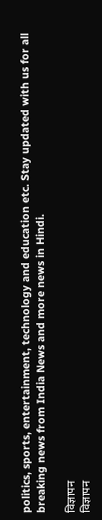politics, sports, entertainment, technology and education etc. Stay updated with us for all breaking news from India News and more news in Hindi.

विज्ञापन
विज्ञापन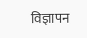विज्ञापन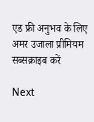एड फ्री अनुभव के लिए अमर उजाला प्रीमियम सब्सक्राइब करें

Next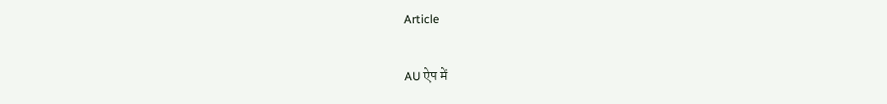Article

AU ऐप में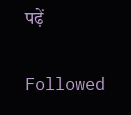पढ़ें

Followed